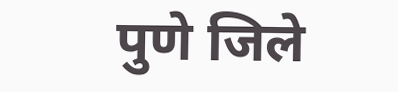पुणे जिले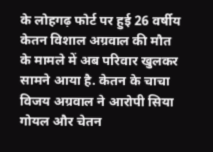के लोहगढ़ फोर्ट पर हुई 26 वर्षीय केतन विशाल अग्रवाल की मौत के मामले में अब परिवार खुलकर सामने आया है. केतन के चाचा विजय अग्रवाल ने आरोपी सिया गोयल और चेतन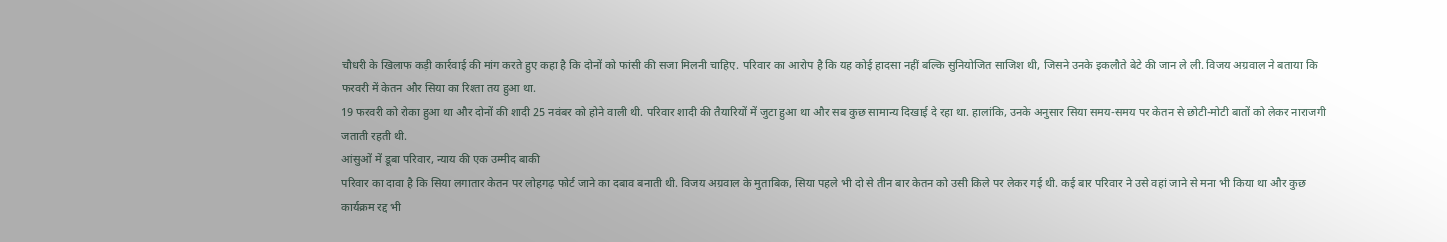चौधरी के खिलाफ कड़ी कार्रवाई की मांग करते हुए कहा है कि दोनों को फांसी की सजा मिलनी चाहिए. परिवार का आरोप है कि यह कोई हादसा नहीं बल्कि सुनियोजित साजिश थी, जिसने उनके इकलौते बेटे की जान ले ली. विजय अग्रवाल ने बताया कि फरवरी में केतन और सिया का रिश्ता तय हुआ था.
19 फरवरी को रोका हुआ था और दोनों की शादी 25 नवंबर को होने वाली थी. परिवार शादी की तैयारियों में जुटा हुआ था और सब कुछ सामान्य दिखाई दे रहा था. हालांकि, उनके अनुसार सिया समय-समय पर केतन से छोटी-मोटी बातों को लेकर नाराजगी जताती रहती थी.
आंसुओं में डूबा परिवार, न्याय की एक उम्मीद बाकी
परिवार का दावा है कि सिया लगातार केतन पर लोहगढ़ फोर्ट जाने का दबाव बनाती थी. विजय अग्रवाल के मुताबिक, सिया पहले भी दो से तीन बार केतन को उसी किले पर लेकर गई थी. कई बार परिवार ने उसे वहां जाने से मना भी किया था और कुछ कार्यक्रम रद्द भी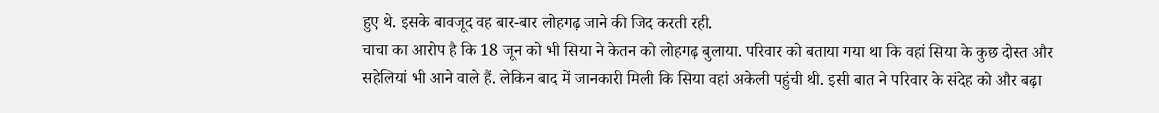हुए थे. इसके बावजूद वह बार-बार लोहगढ़ जाने की जिद करती रही.
चाचा का आरोप है कि 18 जून को भी सिया ने केतन को लोहगढ़ बुलाया. परिवार को बताया गया था कि वहां सिया के कुछ दोस्त और सहेलियां भी आने वाले हैं. लेकिन बाद में जानकारी मिली कि सिया वहां अकेली पहुंची थी. इसी बात ने परिवार के संदेह को और बढ़ा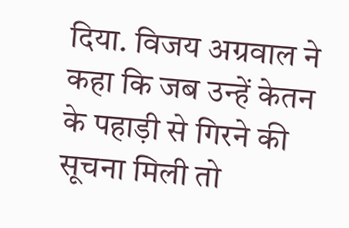दिया. विजय अग्रवाल ने कहा कि जब उन्हें केतन के पहाड़ी से गिरने की सूचना मिली तो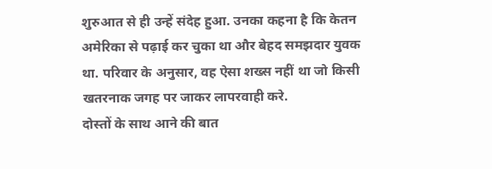शुरुआत से ही उन्हें संदेह हुआ. उनका कहना है कि केतन अमेरिका से पढ़ाई कर चुका था और बेहद समझदार युवक था. परिवार के अनुसार, वह ऐसा शख्स नहीं था जो किसी खतरनाक जगह पर जाकर लापरवाही करे.
दोस्तों के साथ आने की बात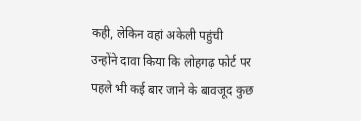कही, लेकिन वहां अकेली पहुंची
उन्होंने दावा किया कि लोहगढ़ फोर्ट पर पहले भी कई बार जाने के बावजूद कुछ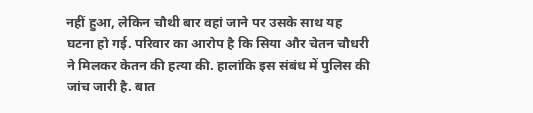नहीं हुआ, लेकिन चौथी बार वहां जाने पर उसके साथ यह घटना हो गई. परिवार का आरोप है कि सिया और चेतन चौधरी ने मिलकर केतन की हत्या की. हालांकि इस संबंध में पुलिस की जांच जारी है. बात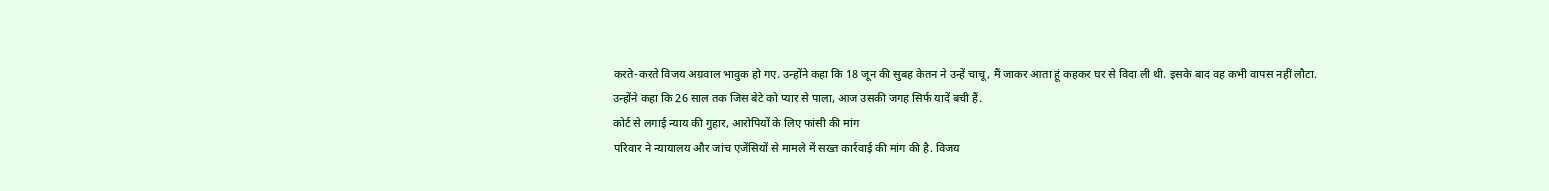करते-करते विजय अग्रवाल भावुक हो गए. उन्होंने कहा कि 18 जून की सुबह केतन ने उन्हें चाचू, मैं जाकर आता हूं कहकर घर से विदा ली थी. इसके बाद वह कभी वापस नहीं लौटा. उन्होंने कहा कि 26 साल तक जिस बेटे को प्यार से पाला, आज उसकी जगह सिर्फ यादें बची हैं.
कोर्ट से लगाई न्याय की गुहार, आरोपियों के लिए फांसी की मांग
परिवार ने न्यायालय और जांच एजेंसियों से मामले में सख्त कार्रवाई की मांग की है. विजय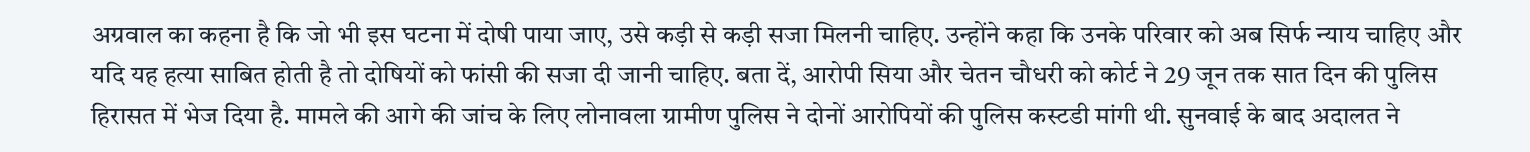अग्रवाल का कहना है कि जो भी इस घटना में दोषी पाया जाए, उसे कड़ी से कड़ी सजा मिलनी चाहिए. उन्होंने कहा कि उनके परिवार को अब सिर्फ न्याय चाहिए और यदि यह हत्या साबित होती है तो दोषियों को फांसी की सजा दी जानी चाहिए. बता दें, आरोपी सिया और चेतन चौधरी को कोर्ट ने 29 जून तक सात दिन की पुलिस हिरासत में भेज दिया है. मामले की आगे की जांच के लिए लोनावला ग्रामीण पुलिस ने दोनों आरोपियों की पुलिस कस्टडी मांगी थी. सुनवाई के बाद अदालत ने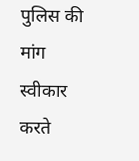पुलिस की मांग स्वीकार करते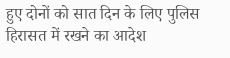हुए दोनों को सात दिन के लिए पुलिस हिरासत में रखने का आदेश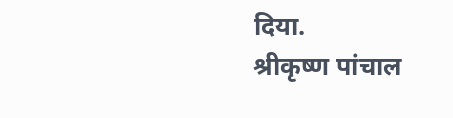दिया.
श्रीकृष्ण पांचाल